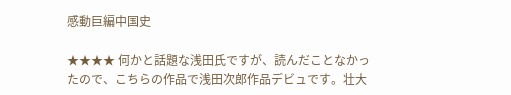感動巨編中国史

★★★★ 何かと話題な浅田氏ですが、読んだことなかったので、こちらの作品で浅田次郎作品デビュです。壮大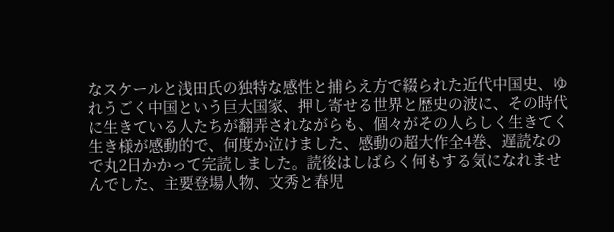なスケールと浅田氏の独特な感性と捕らえ方で綴られた近代中国史、ゆれうごく中国という巨大国家、押し寄せる世界と歴史の波に、その時代に生きている人たちが翻弄されながらも、個々がその人らしく生きてく生き様が感動的で、何度か泣けました、感動の超大作全4巻、遅読なので丸2日かかって完読しました。読後はしばらく何もする気になれませんでした、主要登場人物、文秀と春児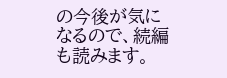の今後が気になるので、続編も読みます。